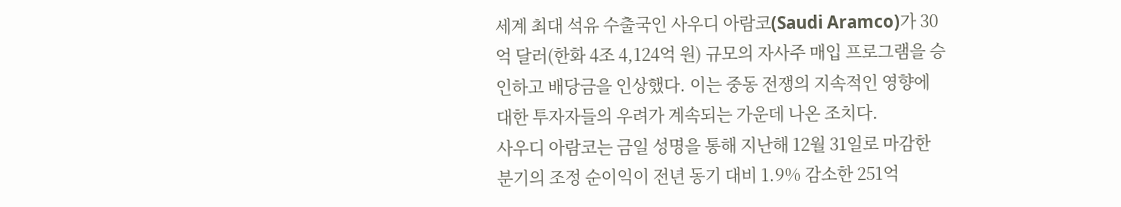세계 최대 석유 수출국인 사우디 아람코(Saudi Aramco)가 30억 달러(한화 4조 4,124억 원) 규모의 자사주 매입 프로그램을 승인하고 배당금을 인상했다. 이는 중동 전쟁의 지속적인 영향에 대한 투자자들의 우려가 계속되는 가운데 나온 조치다.
사우디 아람코는 금일 성명을 통해 지난해 12월 31일로 마감한 분기의 조정 순이익이 전년 동기 대비 1.9% 감소한 251억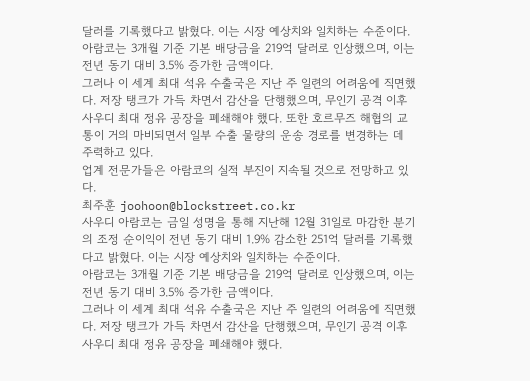달러를 기록했다고 밝혔다. 이는 시장 예상치와 일치하는 수준이다.
아람코는 3개월 기준 기본 배당금을 219억 달러로 인상했으며, 이는 전년 동기 대비 3.5% 증가한 금액이다.
그러나 이 세계 최대 석유 수출국은 지난 주 일련의 어려움에 직면했다. 저장 탱크가 가득 차면서 감산을 단행했으며, 무인기 공격 이후 사우디 최대 정유 공장을 폐쇄해야 했다. 또한 호르무즈 해협의 교통이 거의 마비되면서 일부 수출 물량의 운송 경로를 변경하는 데 주력하고 있다.
업계 전문가들은 아람코의 실적 부진이 지속될 것으로 전망하고 있다.
최주훈 joohoon@blockstreet.co.kr
사우디 아람코는 금일 성명을 통해 지난해 12월 31일로 마감한 분기의 조정 순이익이 전년 동기 대비 1.9% 감소한 251억 달러를 기록했다고 밝혔다. 이는 시장 예상치와 일치하는 수준이다.
아람코는 3개월 기준 기본 배당금을 219억 달러로 인상했으며, 이는 전년 동기 대비 3.5% 증가한 금액이다.
그러나 이 세계 최대 석유 수출국은 지난 주 일련의 어려움에 직면했다. 저장 탱크가 가득 차면서 감산을 단행했으며, 무인기 공격 이후 사우디 최대 정유 공장을 폐쇄해야 했다.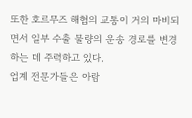또한 호르무즈 해협의 교통이 거의 마비되면서 일부 수출 물량의 운송 경로를 변경하는 데 주력하고 있다.
업계 전문가들은 아람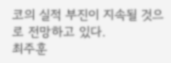코의 실적 부진이 지속될 것으로 전망하고 있다.
최주훈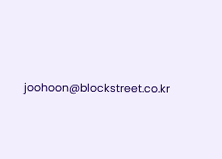joohoon@blockstreet.co.kr